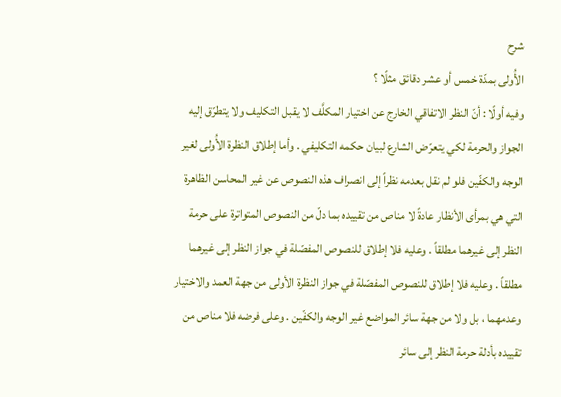شرح
الأُولى بمدّة خمس أو عشر دقائق مثلًا ؟
وفيه أولًا : أنّ النظر الاتفاقي الخارج عن اختيار المكلَّف لا يقبل التكليف ولا يتطرّق إليه الجواز والحرمة لكي يتعرّض الشارع لبيان حكمه التكليفي . وأما إطلاق النظرة الأُولى لغير الوجه والكفّين فلو لم نقل بعدمه نظراً إلى انصراف هذه النصوص عن غير المحاسن الظاهرة التي هي بمرأى الأنظار عادةً لا مناص من تقييده بما دلّ من النصوص المتواترة على حرمة النظر إلى غيرهما مطلقاً . وعليه فلا إطلاق للنصوص المفصّلة في جواز النظر إلى غيرهما مطلقاً . وعليه فلا إطلاق للنصوص المفصّلة في جواز النظرة الأولى من جهة العمد والاختيار وعدمهما ، بل ولا من جهة سائر المواضع غير الوجه والكفّين . وعلى فرضه فلا مناص من تقييده بأدلة حرمة النظر إلى سائر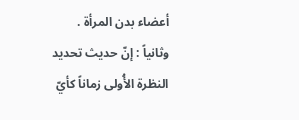أعضاء بدن المرأة .
وثانياً : إنّ حديث تحديد النظرة الأُولى زماناً كأيّ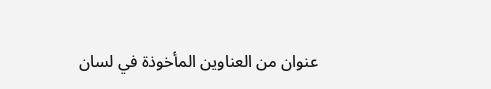عنوان من العناوين المأخوذة في لسان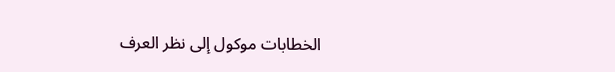الخطابات موكول إلى نظر العرف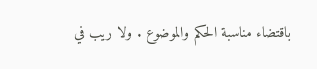باقتضاء مناسبة الحكم والموضوع . ولا ريب في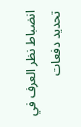انضباط نظر العرف في تحديد دفعات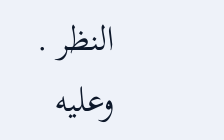النظر . وعليه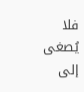فلا يُصغى إلى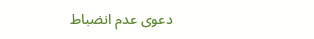دعوى عدم انضباط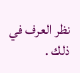نظر العرف في ذلك .